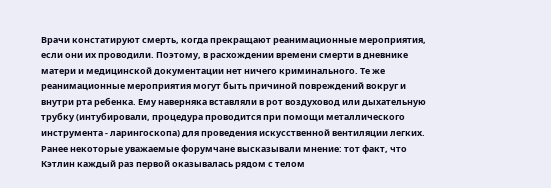Врачи констатируют смерть, когда прекращают реанимационные мероприятия, если они их проводили. Поэтому, в расхождении времени смерти в дневнике матери и медицинской документации нет ничего криминального. Те же реанимационные мероприятия могут быть причиной повреждений вокруг и внутри рта ребенка. Ему наверняка вставляли в рот воздуховод или дыхательную трубку (интубировали, процедура проводится при помощи металлического инструмента - ларингоскопа) для проведения искусственной вентиляции легких.
Ранее некоторые уважаемые форумчане высказывали мнение: тот факт, что Кэтлин каждый раз первой оказывалась рядом с телом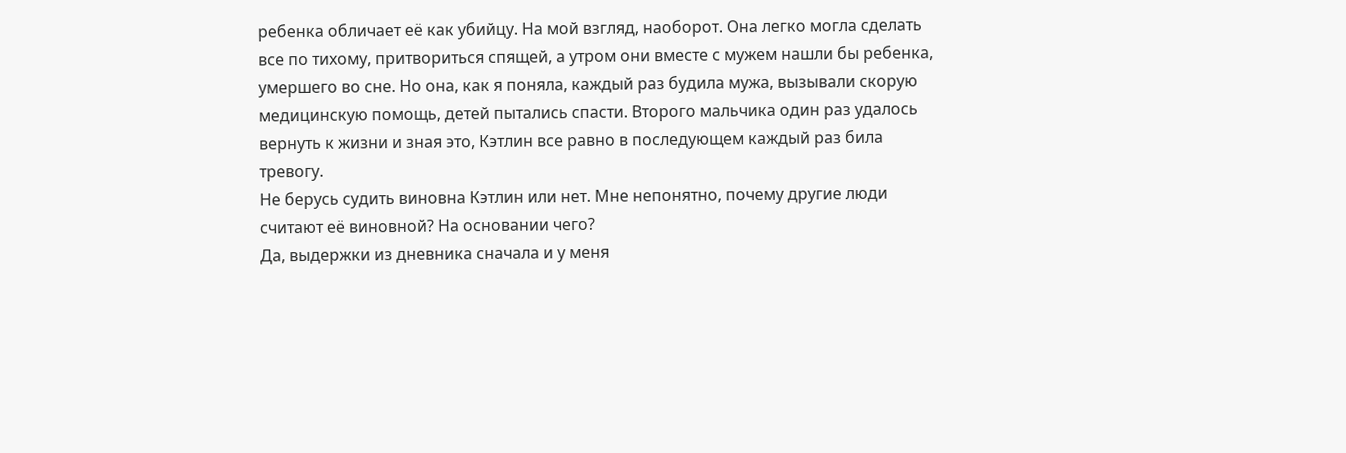ребенка обличает её как убийцу. На мой взгляд, наоборот. Она легко могла сделать все по тихому, притвориться спящей, а утром они вместе с мужем нашли бы ребенка, умершего во сне. Но она, как я поняла, каждый раз будила мужа, вызывали скорую медицинскую помощь, детей пытались спасти. Второго мальчика один раз удалось вернуть к жизни и зная это, Кэтлин все равно в последующем каждый раз била тревогу.
Не берусь судить виновна Кэтлин или нет. Мне непонятно, почему другие люди считают её виновной? На основании чего?
Да, выдержки из дневника сначала и у меня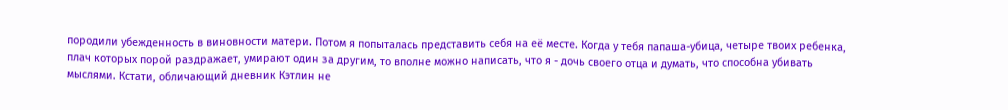породили убежденность в виновности матери. Потом я попыталась представить себя на её месте. Когда у тебя папаша-убица, четыре твоих ребенка, плач которых порой раздражает, умирают один за другим, то вполне можно написать, что я - дочь своего отца и думать, что способна убивать мыслями. Кстати, обличающий дневник Кэтлин не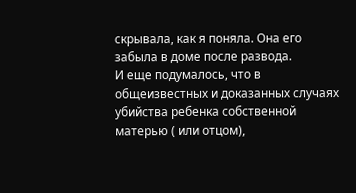скрывала, как я поняла. Она его забыла в доме после развода.
И еще подумалось, что в общеизвестных и доказанных случаях убийства ребенка собственной матерью ( или отцом),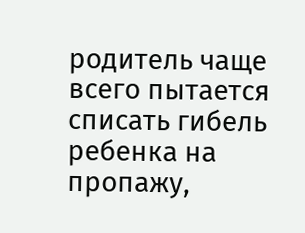родитель чаще всего пытается списать гибель ребенка на пропажу,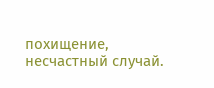похищение, несчастный случай.